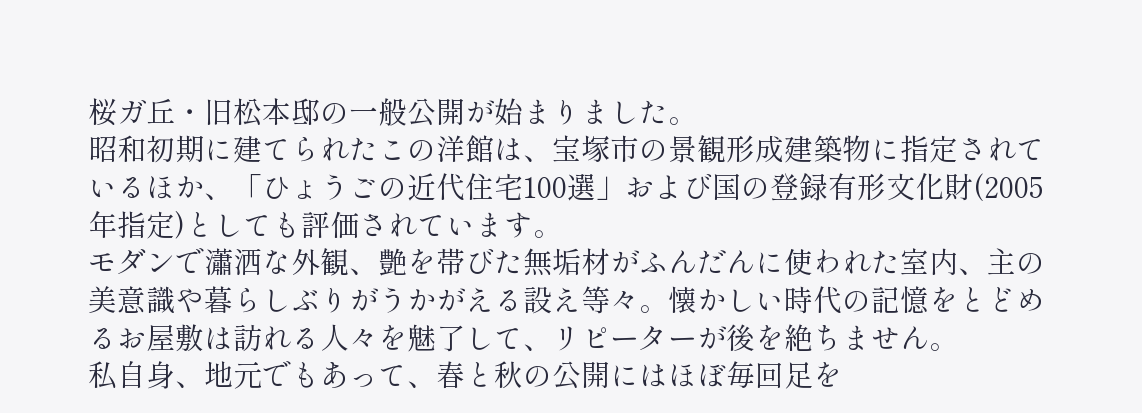桜ガ丘・旧松本邸の一般公開が始まりました。
昭和初期に建てられたこの洋館は、宝塚市の景観形成建築物に指定されているほか、「ひょうごの近代住宅100選」および国の登録有形文化財(2005年指定)としても評価されています。
モダンで瀟洒な外観、艶を帯びた無垢材がふんだんに使われた室内、主の美意識や暮らしぶりがうかがえる設え等々。懐かしい時代の記憶をとどめるお屋敷は訪れる人々を魅了して、リピーターが後を絶ちません。
私自身、地元でもあって、春と秋の公開にはほぼ毎回足を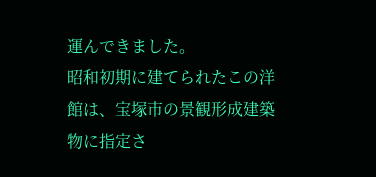運んできました。
昭和初期に建てられたこの洋館は、宝塚市の景観形成建築物に指定さ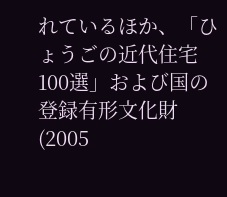れているほか、「ひょうごの近代住宅100選」および国の登録有形文化財(2005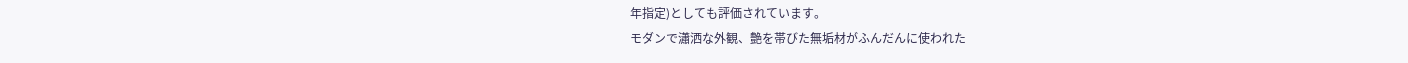年指定)としても評価されています。
モダンで瀟洒な外観、艶を帯びた無垢材がふんだんに使われた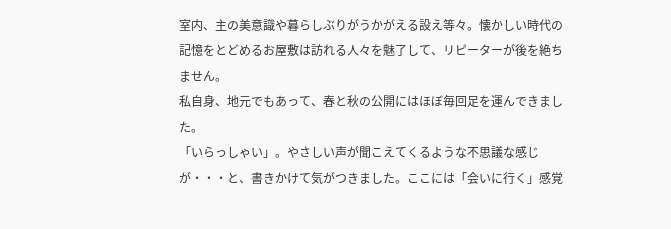室内、主の美意識や暮らしぶりがうかがえる設え等々。懐かしい時代の記憶をとどめるお屋敷は訪れる人々を魅了して、リピーターが後を絶ちません。
私自身、地元でもあって、春と秋の公開にはほぼ毎回足を運んできました。
「いらっしゃい」。やさしい声が聞こえてくるような不思議な感じが・・・と、書きかけて気がつきました。ここには「会いに行く」感覚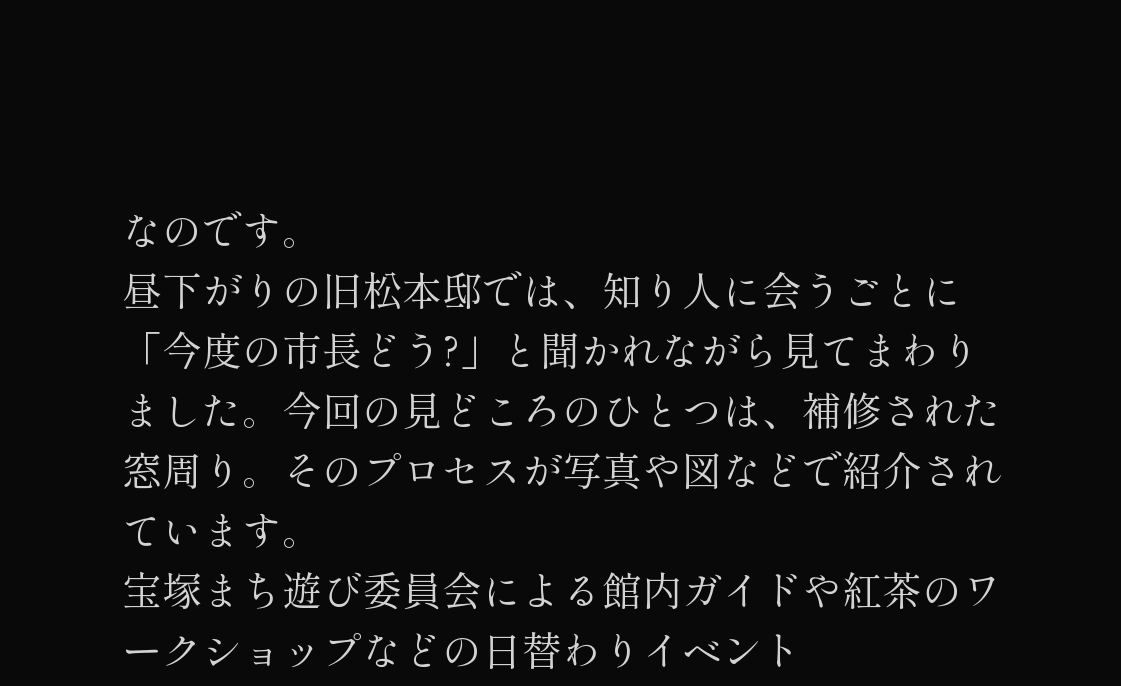なのです。
昼下がりの旧松本邸では、知り人に会うごとに「今度の市長どう?」と聞かれながら見てまわりました。今回の見どころのひとつは、補修された窓周り。そのプロセスが写真や図などで紹介されています。
宝塚まち遊び委員会による館内ガイドや紅茶のワークショップなどの日替わりイベント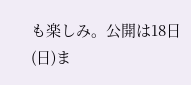も楽しみ。公開は18日(日)ま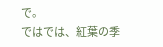で。
ではでは、紅葉の季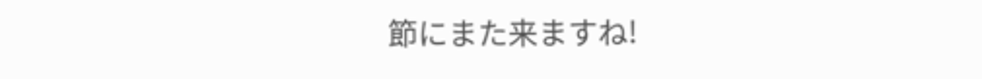節にまた来ますね!